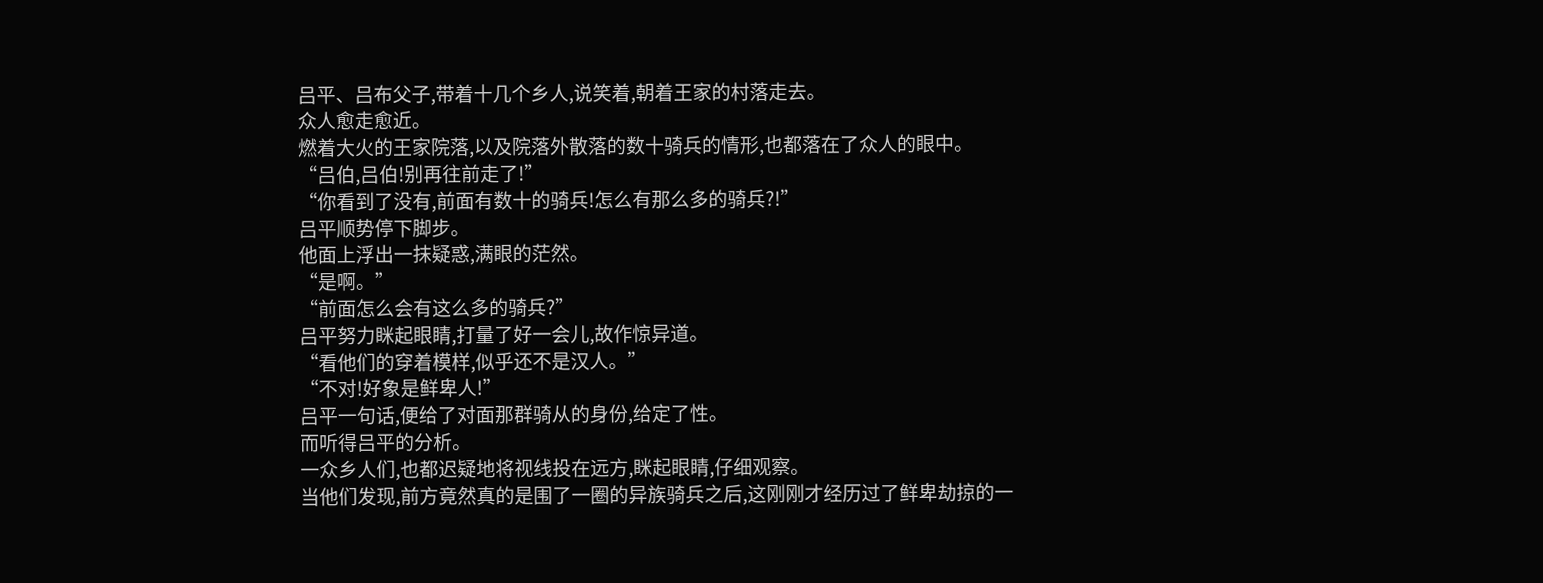吕平、吕布父子,带着十几个乡人,说笑着,朝着王家的村落走去。
众人愈走愈近。
燃着大火的王家院落,以及院落外散落的数十骑兵的情形,也都落在了众人的眼中。
“吕伯,吕伯!别再往前走了!”
“你看到了没有,前面有数十的骑兵!怎么有那么多的骑兵?!”
吕平顺势停下脚步。
他面上浮出一抹疑惑,满眼的茫然。
“是啊。”
“前面怎么会有这么多的骑兵?”
吕平努力眯起眼睛,打量了好一会儿,故作惊异道。
“看他们的穿着模样,似乎还不是汉人。”
“不对!好象是鲜卑人!”
吕平一句话,便给了对面那群骑从的身份,给定了性。
而听得吕平的分析。
一众乡人们,也都迟疑地将视线投在远方,眯起眼睛,仔细观察。
当他们发现,前方竟然真的是围了一圈的异族骑兵之后,这刚刚才经历过了鲜卑劫掠的一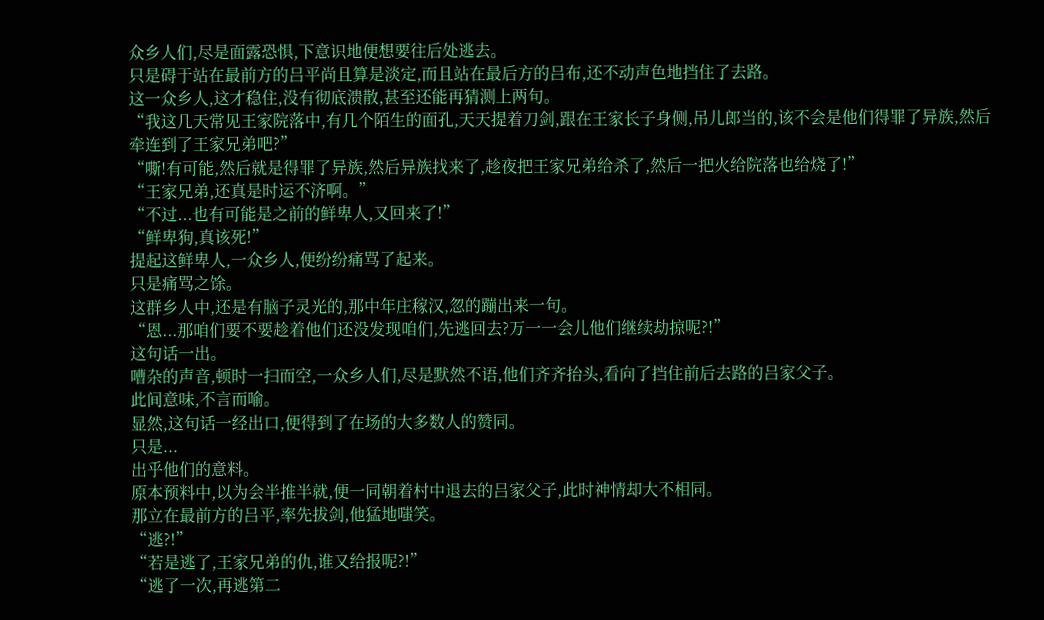众乡人们,尽是面露恐惧,下意识地便想要往后处逃去。
只是碍于站在最前方的吕平尚且算是淡定,而且站在最后方的吕布,还不动声色地挡住了去路。
这一众乡人,这才稳住,没有彻底溃散,甚至还能再猜测上两句。
“我这几天常见王家院落中,有几个陌生的面孔,天天提着刀剑,跟在王家长子身侧,吊儿郎当的,该不会是他们得罪了异族,然后牵连到了王家兄弟吧?”
“嘶!有可能,然后就是得罪了异族,然后异族找来了,趁夜把王家兄弟给杀了,然后一把火给院落也给烧了!”
“王家兄弟,还真是时运不济啊。”
“不过...也有可能是之前的鲜卑人,又回来了!”
“鲜卑狗,真该死!”
提起这鲜卑人,一众乡人,便纷纷痛骂了起来。
只是痛骂之馀。
这群乡人中,还是有脑子灵光的,那中年庄稼汉,忽的蹦出来一句。
“恩...那咱们要不要趁着他们还没发现咱们,先逃回去?万一一会儿他们继续劫掠呢?!”
这句话一出。
嘈杂的声音,顿时一扫而空,一众乡人们,尽是默然不语,他们齐齐抬头,看向了挡住前后去路的吕家父子。
此间意味,不言而喻。
显然,这句话一经出口,便得到了在场的大多数人的赞同。
只是...
出乎他们的意料。
原本预料中,以为会半推半就,便一同朝着村中退去的吕家父子,此时神情却大不相同。
那立在最前方的吕平,率先拔剑,他猛地嗤笑。
“逃?!”
“若是逃了,王家兄弟的仇,谁又给报呢?!”
“逃了一次,再逃第二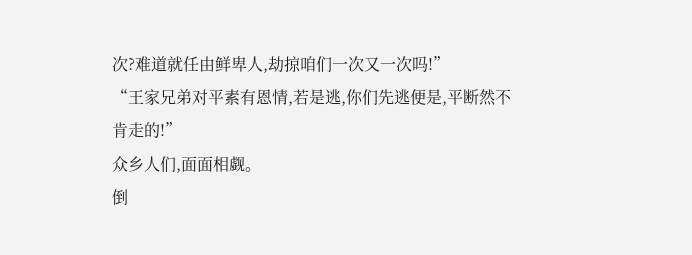次?难道就任由鲜卑人,劫掠咱们一次又一次吗!”
“王家兄弟对平素有恩情,若是逃,你们先逃便是,平断然不肯走的!”
众乡人们,面面相觑。
倒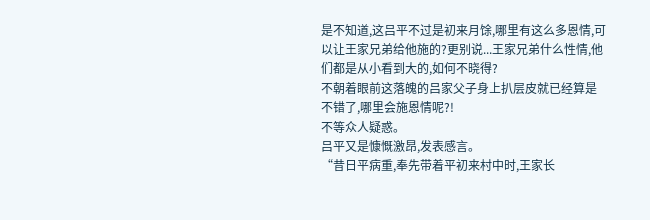是不知道,这吕平不过是初来月馀,哪里有这么多恩情,可以让王家兄弟给他施的?更别说...王家兄弟什么性情,他们都是从小看到大的,如何不晓得?
不朝着眼前这落魄的吕家父子身上扒层皮就已经算是不错了,哪里会施恩情呢?!
不等众人疑惑。
吕平又是慷慨激昂,发表感言。
“昔日平病重,奉先带着平初来村中时,王家长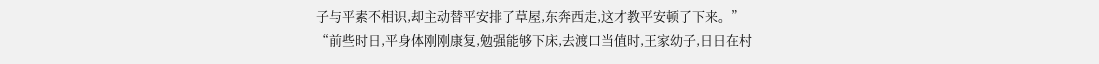子与平素不相识,却主动替平安排了草屋,东奔西走,这才教平安顿了下来。”
“前些时日,平身体刚刚康复,勉强能够下床,去渡口当值时,王家幼子,日日在村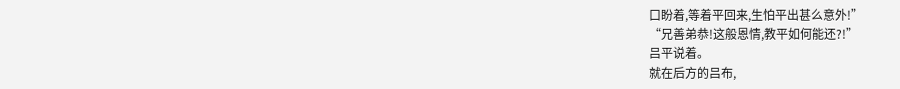口盼着,等着平回来,生怕平出甚么意外!”
“兄善弟恭!这般恩情,教平如何能还?!”
吕平说着。
就在后方的吕布,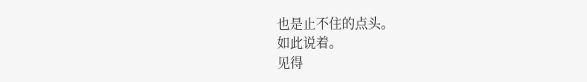也是止不住的点头。
如此说着。
见得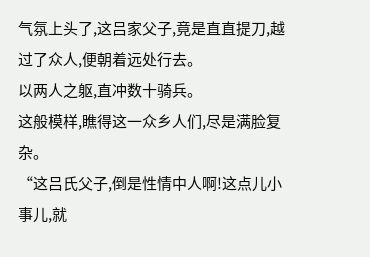气氛上头了,这吕家父子,竟是直直提刀,越过了众人,便朝着远处行去。
以两人之躯,直冲数十骑兵。
这般模样,瞧得这一众乡人们,尽是满脸复杂。
“这吕氏父子,倒是性情中人啊!这点儿小事儿,就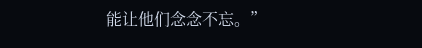能让他们念念不忘。”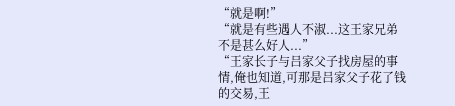“就是啊!”
“就是有些遇人不淑...这王家兄弟不是甚么好人...”
“王家长子与吕家父子找房屋的事情,俺也知道,可那是吕家父子花了钱的交易,王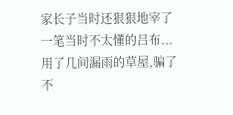家长子当时还狠狠地宰了一笔当时不太懂的吕布...用了几间漏雨的草屋,骗了不